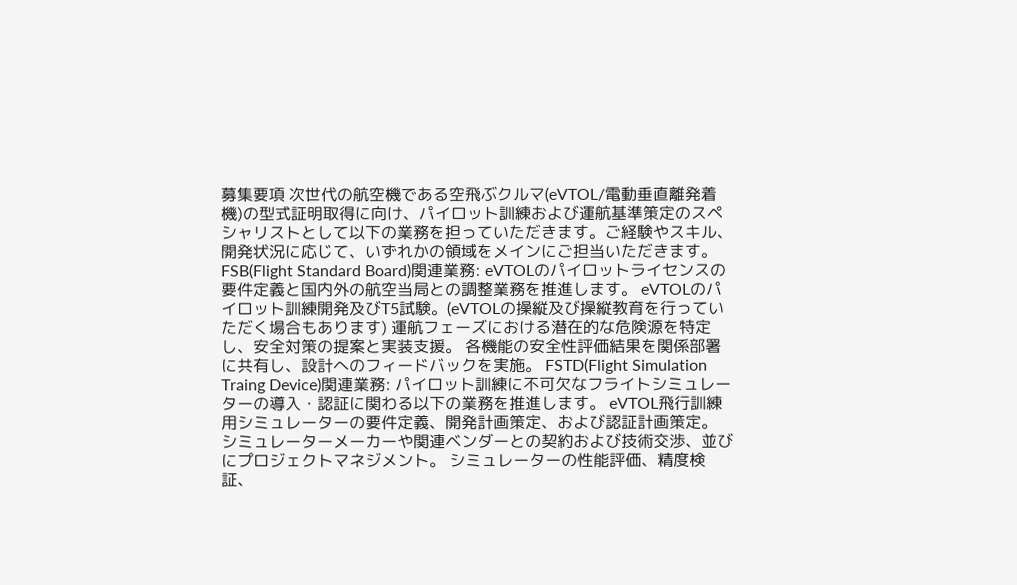募集要項 次世代の航空機である空飛ぶクルマ(eVTOL/電動垂直離発着機)の型式証明取得に向け、パイロット訓練および運航基準策定のスペシャリストとして以下の業務を担っていただきます。ご経験やスキル、開発状況に応じて、いずれかの領域をメインにご担当いただきます。 FSB(Flight Standard Board)関連業務: eVTOLのパイロットライセンスの要件定義と国内外の航空当局との調整業務を推進します。 eVTOLのパイロット訓練開発及びT5試験。(eVTOLの操縦及び操縦教育を行っていただく場合もあります) 運航フェーズにおける潜在的な危険源を特定し、安全対策の提案と実装支援。 各機能の安全性評価結果を関係部署に共有し、設計へのフィードバックを実施。 FSTD(Flight Simulation Traing Device)関連業務: パイロット訓練に不可欠なフライトシミュレーターの導入・認証に関わる以下の業務を推進します。 eVTOL飛行訓練用シミュレーターの要件定義、開発計画策定、および認証計画策定。 シミュレーターメーカーや関連ベンダーとの契約および技術交渉、並びにプロジェクトマネジメント。 シミュレーターの性能評価、精度検証、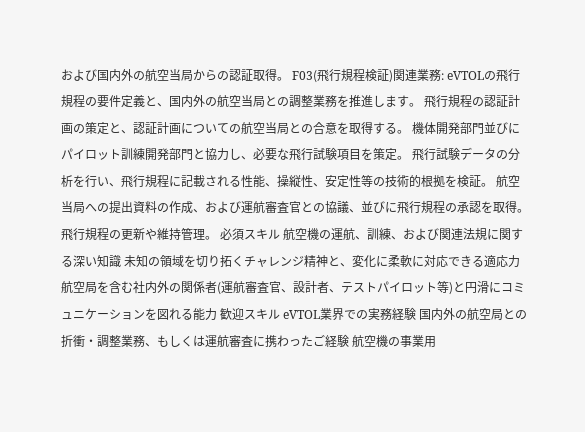および国内外の航空当局からの認証取得。 F03(飛行規程検証)関連業務: eVTOLの飛行規程の要件定義と、国内外の航空当局との調整業務を推進します。 飛行規程の認証計画の策定と、認証計画についての航空当局との合意を取得する。 機体開発部門並びにパイロット訓練開発部門と協力し、必要な飛行試験項目を策定。 飛行試験データの分析を行い、飛行規程に記載される性能、操縦性、安定性等の技術的根拠を検証。 航空当局への提出資料の作成、および運航審査官との協議、並びに飛行規程の承認を取得。 飛行規程の更新や維持管理。 必須スキル 航空機の運航、訓練、および関連法規に関する深い知識 未知の領域を切り拓くチャレンジ精神と、変化に柔軟に対応できる適応力 航空局を含む社内外の関係者(運航審査官、設計者、テストパイロット等)と円滑にコミュニケーションを図れる能力 歓迎スキル eVTOL業界での実務経験 国内外の航空局との折衝・調整業務、もしくは運航審査に携わったご経験 航空機の事業用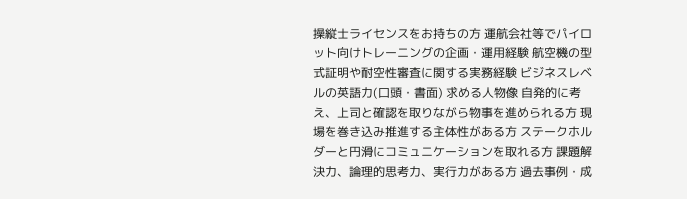操縦士ライセンスをお持ちの方 運航会社等でパイロット向けトレーニングの企画・運用経験 航空機の型式証明や耐空性審査に関する実務経験 ビジネスレベルの英語力(口頭・書面) 求める人物像 自発的に考え、上司と確認を取りながら物事を進められる方 現場を巻き込み推進する主体性がある方 ステークホルダーと円滑にコミュニケーションを取れる方 課題解決力、論理的思考力、実行力がある方 過去事例・成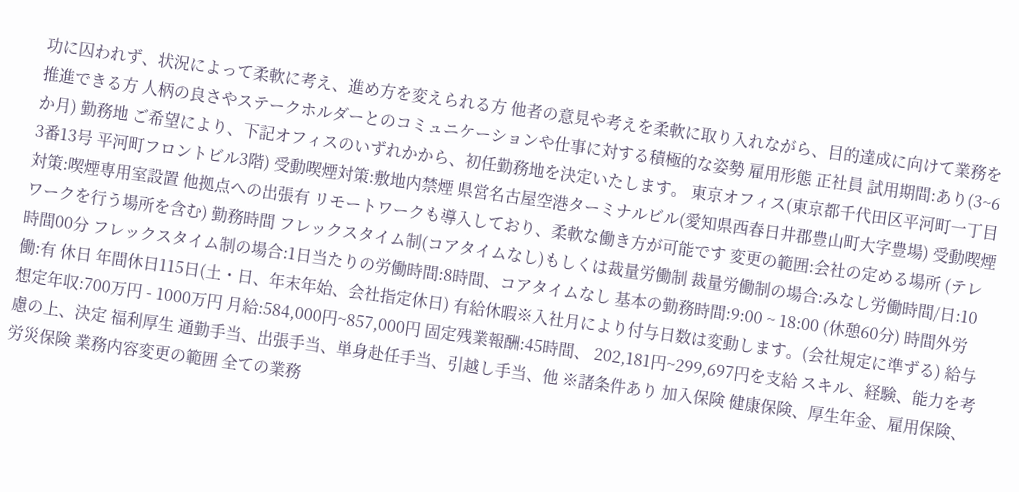功に囚われず、状況によって柔軟に考え、進め方を変えられる方 他者の意見や考えを柔軟に取り入れながら、目的達成に向けて業務を推進できる方 人柄の良さやステークホルダーとのコミュニケーションや仕事に対する積極的な姿勢 雇用形態 正社員 試用期間:あり(3~6か月) 勤務地 ご希望により、下記オフィスのいずれかから、初任勤務地を決定いたします。 東京オフィス(東京都千代田区平河町一丁目3番13号 平河町フロントビル3階) 受動喫煙対策:敷地内禁煙 県営名古屋空港ターミナルビル(愛知県西春日井郡豊山町大字豊場) 受動喫煙対策:喫煙専用室設置 他拠点への出張有 リモートワークも導入しており、柔軟な働き方が可能です 変更の範囲:会社の定める場所 (テレワークを行う場所を含む) 勤務時間 フレックスタイム制(コアタイムなし)もしくは裁量労働制 裁量労働制の場合:みなし労働時間/日:10時間00分 フレックスタイム制の場合:1日当たりの労働時間:8時間、コアタイムなし 基本の勤務時間:9:00 ~ 18:00 (休憩60分) 時間外労働:有 休日 年間休日115日(土・日、年末年始、会社指定休日) 有給休暇※入社月により付与日数は変動します。(会社規定に準ずる) 給与 想定年収:700万円 - 1000万円 月給:584,000円~857,000円 固定残業報酬:45時間、 202,181円~299,697円を支給 スキル、経験、能力を考慮の上、決定 福利厚生 通勤手当、出張手当、単身赴任手当、引越し手当、他 ※諸条件あり 加入保険 健康保険、厚生年金、雇用保険、労災保険 業務内容変更の範囲 全ての業務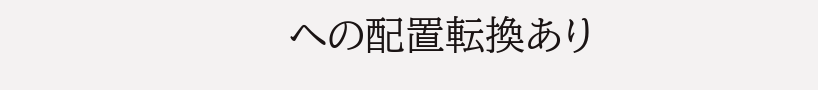への配置転換あり